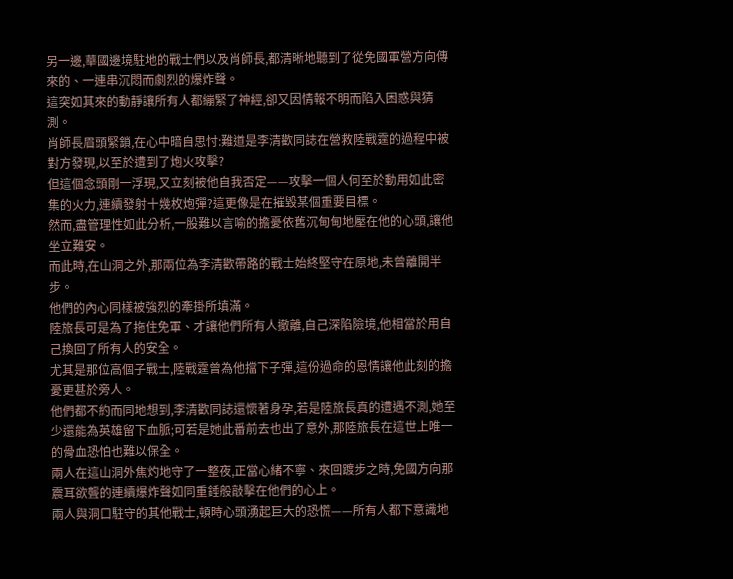另一邊,華國邊境駐地的戰士們以及肖師長,都清晰地聽到了從免國軍營方向傳來的、一連串沉悶而劇烈的爆炸聲。
這突如其來的動靜讓所有人都繃緊了神經,卻又因情報不明而陷入困惑與猜測。
肖師長眉頭緊鎖,在心中暗自思忖:難道是李清歡同誌在營救陸戰霆的過程中被對方發現,以至於遭到了炮火攻擊?
但這個念頭剛一浮現,又立刻被他自我否定——攻擊一個人何至於動用如此密集的火力,連續發射十幾枚炮彈?這更像是在摧毀某個重要目標。
然而,盡管理性如此分析,一股難以言喻的擔憂依舊沉甸甸地壓在他的心頭,讓他坐立難安。
而此時,在山洞之外,那兩位為李清歡帶路的戰士始終堅守在原地,未曾離開半步。
他們的內心同樣被強烈的牽掛所填滿。
陸旅長可是為了拖住免軍、才讓他們所有人撤離,自己深陷險境,他相當於用自己換回了所有人的安全。
尤其是那位高個子戰士,陸戰霆曾為他擋下子彈,這份過命的恩情讓他此刻的擔憂更甚於旁人。
他們都不約而同地想到,李清歡同誌還懷著身孕,若是陸旅長真的遭遇不測,她至少還能為英雄留下血脈;可若是她此番前去也出了意外,那陸旅長在這世上唯一的骨血恐怕也難以保全。
兩人在這山洞外焦灼地守了一整夜,正當心緒不寧、來回踱步之時,免國方向那震耳欲聾的連續爆炸聲如同重錘般敲擊在他們的心上。
兩人與洞口駐守的其他戰士,頓時心頭湧起巨大的恐慌——所有人都下意識地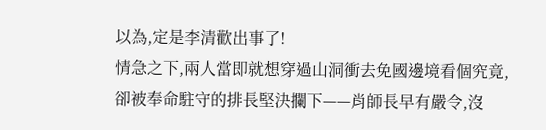以為,定是李清歡出事了!
情急之下,兩人當即就想穿過山洞衝去免國邊境看個究竟,卻被奉命駐守的排長堅決攔下——肖師長早有嚴令,沒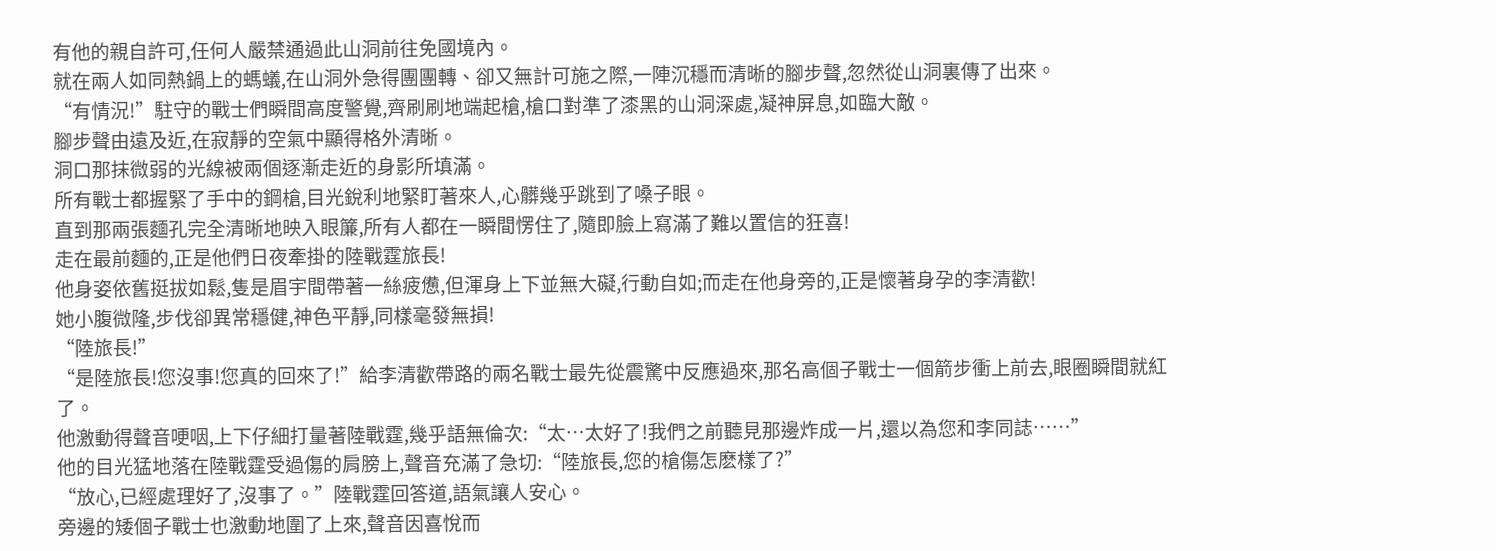有他的親自許可,任何人嚴禁通過此山洞前往免國境內。
就在兩人如同熱鍋上的螞蟻,在山洞外急得團團轉、卻又無計可施之際,一陣沉穩而清晰的腳步聲,忽然從山洞裏傳了出來。
“有情況!”駐守的戰士們瞬間高度警覺,齊刷刷地端起槍,槍口對準了漆黑的山洞深處,凝神屏息,如臨大敵。
腳步聲由遠及近,在寂靜的空氣中顯得格外清晰。
洞口那抹微弱的光線被兩個逐漸走近的身影所填滿。
所有戰士都握緊了手中的鋼槍,目光銳利地緊盯著來人,心髒幾乎跳到了嗓子眼。
直到那兩張麵孔完全清晰地映入眼簾,所有人都在一瞬間愣住了,隨即臉上寫滿了難以置信的狂喜!
走在最前麵的,正是他們日夜牽掛的陸戰霆旅長!
他身姿依舊挺拔如鬆,隻是眉宇間帶著一絲疲憊,但渾身上下並無大礙,行動自如;而走在他身旁的,正是懷著身孕的李清歡!
她小腹微隆,步伐卻異常穩健,神色平靜,同樣毫發無損!
“陸旅長!”
“是陸旅長!您沒事!您真的回來了!”給李清歡帶路的兩名戰士最先從震驚中反應過來,那名高個子戰士一個箭步衝上前去,眼圈瞬間就紅了。
他激動得聲音哽咽,上下仔細打量著陸戰霆,幾乎語無倫次:“太…太好了!我們之前聽見那邊炸成一片,還以為您和李同誌……”
他的目光猛地落在陸戰霆受過傷的肩膀上,聲音充滿了急切:“陸旅長,您的槍傷怎麽樣了?”
“放心,已經處理好了,沒事了。”陸戰霆回答道,語氣讓人安心。
旁邊的矮個子戰士也激動地圍了上來,聲音因喜悅而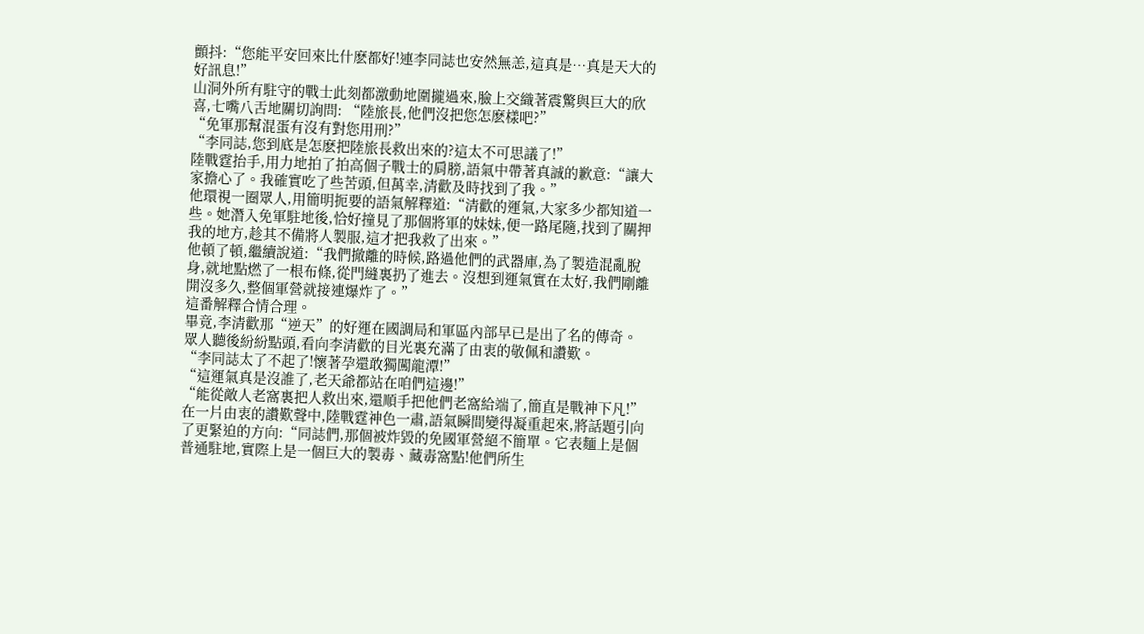顫抖:“您能平安回來比什麽都好!連李同誌也安然無恙,這真是…真是天大的好訊息!”
山洞外所有駐守的戰士此刻都激動地圍攏過來,臉上交織著震驚與巨大的欣喜,七嘴八舌地關切詢問: “陸旅長,他們沒把您怎麽樣吧?”
“免軍那幫混蛋有沒有對您用刑?”
“李同誌,您到底是怎麽把陸旅長救出來的?這太不可思議了!”
陸戰霆抬手,用力地拍了拍高個子戰士的肩膀,語氣中帶著真誠的歉意:“讓大家擔心了。我確實吃了些苦頭,但萬幸,清歡及時找到了我。”
他環視一圈眾人,用簡明扼要的語氣解釋道:“清歡的運氣,大家多少都知道一些。她潛入免軍駐地後,恰好撞見了那個將軍的妹妹,便一路尾隨,找到了關押我的地方,趁其不備將人製服,這才把我救了出來。”
他頓了頓,繼續說道:“我們撤離的時候,路過他們的武器庫,為了製造混亂脫身,就地點燃了一根布條,從門縫裏扔了進去。沒想到運氣實在太好,我們剛離開沒多久,整個軍營就接連爆炸了。”
這番解釋合情合理。
畢竟,李清歡那“逆天”的好運在國調局和軍區內部早已是出了名的傳奇。
眾人聽後紛紛點頭,看向李清歡的目光裏充滿了由衷的敬佩和讚歎。
“李同誌太了不起了!懷著孕還敢獨闖龍潭!”
“這運氣真是沒誰了,老天爺都站在咱們這邊!”
“能從敵人老窩裏把人救出來,還順手把他們老窩給端了,簡直是戰神下凡!”
在一片由衷的讚歎聲中,陸戰霆神色一肅,語氣瞬間變得凝重起來,將話題引向了更緊迫的方向:“同誌們,那個被炸毀的免國軍營絕不簡單。它表麵上是個普通駐地,實際上是一個巨大的製毒、藏毒窩點!他們所生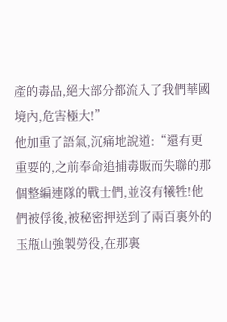產的毒品,絕大部分都流入了我們華國境內,危害極大!”
他加重了語氣,沉痛地說道:“還有更重要的,之前奉命追捕毒販而失聯的那個整編連隊的戰士們,並沒有犧牲!他們被俘後,被秘密押送到了兩百裏外的玉甁山強製勞役,在那裏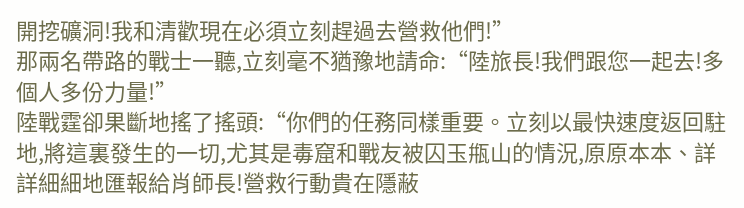開挖礦洞!我和清歡現在必須立刻趕過去營救他們!”
那兩名帶路的戰士一聽,立刻毫不猶豫地請命:“陸旅長!我們跟您一起去!多個人多份力量!”
陸戰霆卻果斷地搖了搖頭:“你們的任務同樣重要。立刻以最快速度返回駐地,將這裏發生的一切,尤其是毒窟和戰友被囚玉甁山的情況,原原本本、詳詳細細地匯報給肖師長!營救行動貴在隱蔽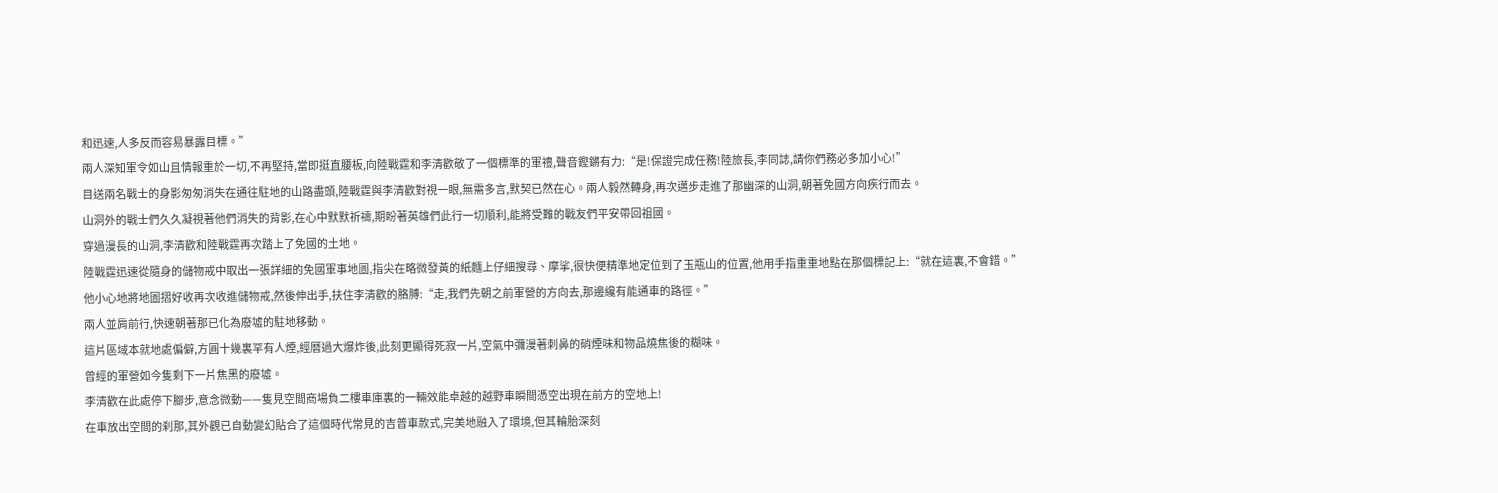和迅速,人多反而容易暴露目標。”
兩人深知軍令如山且情報重於一切,不再堅持,當即挺直腰板,向陸戰霆和李清歡敬了一個標準的軍禮,聲音鏗鏘有力:“是!保證完成任務!陸旅長,李同誌,請你們務必多加小心!”
目送兩名戰士的身影匆匆消失在通往駐地的山路盡頭,陸戰霆與李清歡對視一眼,無需多言,默契已然在心。兩人毅然轉身,再次邁步走進了那幽深的山洞,朝著免國方向疾行而去。
山洞外的戰士們久久凝視著他們消失的背影,在心中默默祈禱,期盼著英雄們此行一切順利,能將受難的戰友們平安帶回祖國。
穿過漫長的山洞,李清歡和陸戰霆再次踏上了免國的土地。
陸戰霆迅速從隨身的儲物戒中取出一張詳細的免國軍事地圖,指尖在略微發黃的紙麵上仔細搜尋、摩挲,很快便精準地定位到了玉瓶山的位置,他用手指重重地點在那個標記上:“就在這裏,不會錯。”
他小心地將地圖摺好收再次收進儲物戒,然後伸出手,扶住李清歡的胳膊:“走,我們先朝之前軍營的方向去,那邊纔有能通車的路徑。”
兩人並肩前行,快速朝著那已化為廢墟的駐地移動。
這片區域本就地處偏僻,方圓十幾裏罕有人煙,經曆過大爆炸後,此刻更顯得死寂一片,空氣中彌漫著刺鼻的硝煙味和物品燒焦後的糊味。
曾經的軍營如今隻剩下一片焦黑的廢墟。
李清歡在此處停下腳步,意念微動——隻見空間商場負二樓車庫裏的一輛效能卓越的越野車瞬間憑空出現在前方的空地上!
在車放出空間的刹那,其外觀已自動變幻貼合了這個時代常見的吉普車款式,完美地融入了環境,但其輪胎深刻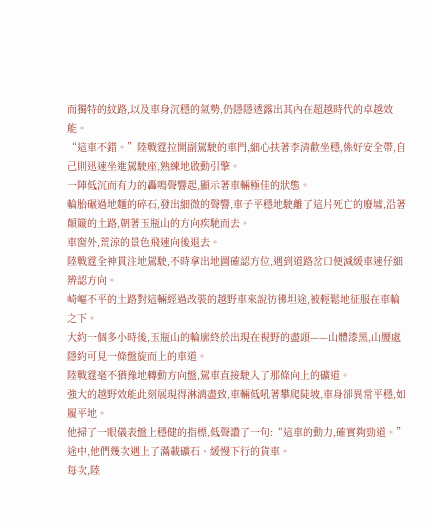而獨特的紋路,以及車身沉穩的氣勢,仍隱隱透露出其內在超越時代的卓越效能。
“這車不錯。”陸戰霆拉開副駕駛的車門,細心扶著李清歡坐穩,係好安全帶,自己則迅速坐進駕駛座,熟練地啟動引擎。
一陣低沉而有力的轟鳴聲響起,顯示著車輛極佳的狀態。
輪胎碾過地麵的碎石,發出細微的聲響,車子平穩地駛離了這片死亡的廢墟,沿著顛簸的土路,朝著玉瓶山的方向疾馳而去。
車窗外,荒涼的景色飛速向後退去。
陸戰霆全神貫注地駕駛,不時拿出地圖確認方位,遇到道路岔口便減緩車速仔細辨認方向。
崎嶇不平的土路對這輛經過改裝的越野車來說彷彿坦途,被輕鬆地征服在車輪之下。
大約一個多小時後,玉瓶山的輪廓終於出現在視野的盡頭——山體漆黑,山腰處隱約可見一條盤旋而上的車道。
陸戰霆毫不猶豫地轉動方向盤,駕車直接駛入了那條向上的礦道。
強大的越野效能此刻展現得淋漓盡致,車輛低吼著攀爬陡坡,車身卻異常平穩,如履平地。
他掃了一眼儀表盤上穩健的指標,低聲讚了一句:“這車的動力,確實夠勁道。”
途中,他們幾次遇上了滿載礦石、緩慢下行的貨車。
每次,陸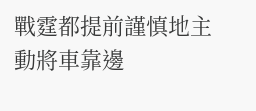戰霆都提前謹慎地主動將車靠邊